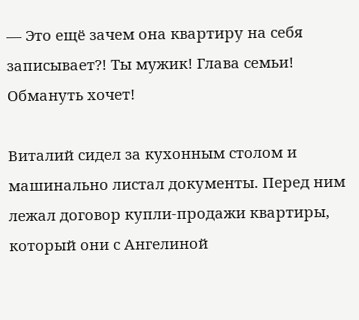— Это ещё зачем она квартиру на себя записывает?! Ты мужик! Глава семьи! Обмануть хочет!

Виталий сидел за кухонным столом и машинально листал документы. Перед ним лежал договор купли-продажи квартиры, который они с Ангелиной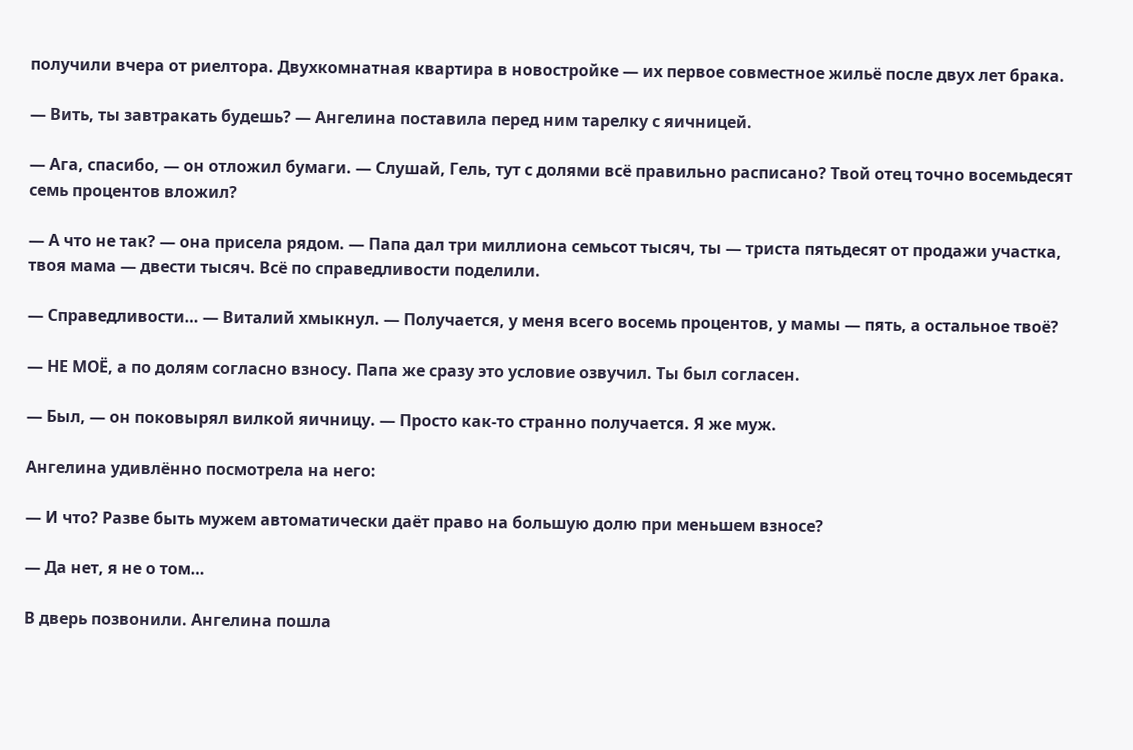получили вчера от риелтора. Двухкомнатная квартира в новостройке — их первое совместное жильё после двух лет брака.

— Вить, ты завтракать будешь? — Ангелина поставила перед ним тарелку с яичницей.

— Ага, спасибо, — он отложил бумаги. — Слушай, Гель, тут с долями всё правильно расписано? Твой отец точно восемьдесят семь процентов вложил?

— А что не так? — она присела рядом. — Папа дал три миллиона семьсот тысяч, ты — триста пятьдесят от продажи участка, твоя мама — двести тысяч. Всё по справедливости поделили.

— Справедливости… — Виталий хмыкнул. — Получается, у меня всего восемь процентов, у мамы — пять, а остальное твоё?

— НЕ МОЁ, а по долям согласно взносу. Папа же сразу это условие озвучил. Ты был согласен.

— Был, — он поковырял вилкой яичницу. — Просто как-то странно получается. Я же муж.

Ангелина удивлённо посмотрела на него:

— И что? Разве быть мужем автоматически даёт право на большую долю при меньшем взносе?

— Да нет, я не о том…

В дверь позвонили. Ангелина пошла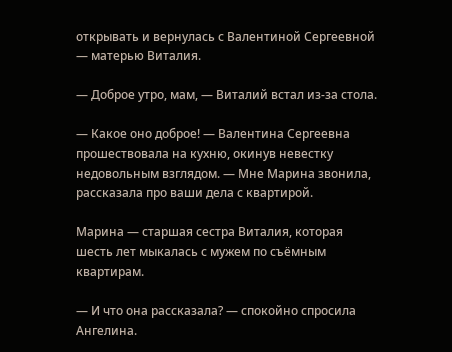открывать и вернулась с Валентиной Сергеевной — матерью Виталия.

— Доброе утро, мам, — Виталий встал из-за стола.

— Какое оно доброе! — Валентина Сергеевна прошествовала на кухню, окинув невестку недовольным взглядом. — Мне Марина звонила, рассказала про ваши дела с квартирой.

Марина — старшая сестра Виталия, которая шесть лет мыкалась с мужем по съёмным квартирам.

— И что она рассказала? — спокойно спросила Ангелина.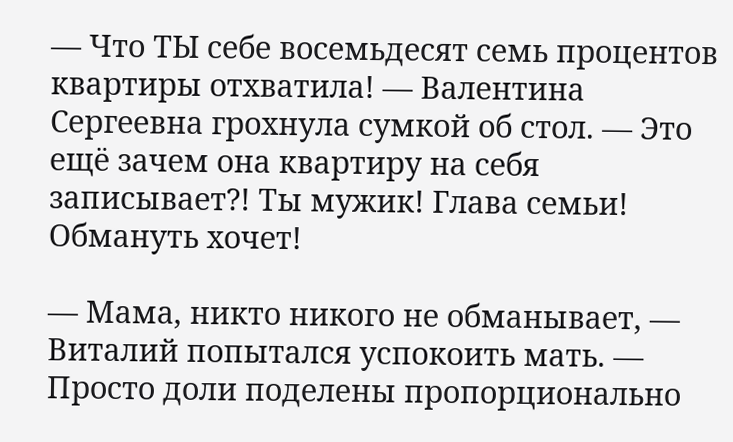— Что ТЫ себе восемьдесят семь процентов квартиры отхватила! — Валентина Сергеевна грохнула сумкой об стол. — Это ещё зачем она квартиру на себя записывает?! Ты мужик! Глава семьи! Обмануть хочет!

— Мама, никто никого не обманывает, — Виталий попытался успокоить мать. — Просто доли поделены пропорционально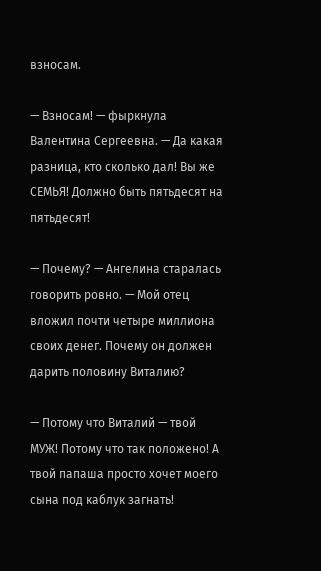взносам.

— Взносам! — фыркнула Валентина Сергеевна. — Да какая разница, кто сколько дал! Вы же СЕМЬЯ! Должно быть пятьдесят на пятьдесят!

— Почему? — Ангелина старалась говорить ровно. — Мой отец вложил почти четыре миллиона своих денег. Почему он должен дарить половину Виталию?

— Потому что Виталий — твой МУЖ! Потому что так положено! А твой папаша просто хочет моего сына под каблук загнать!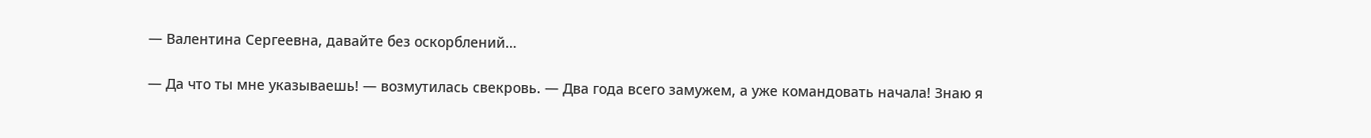— Валентина Сергеевна, давайте без оскорблений…

— Да что ты мне указываешь! — возмутилась свекровь. — Два года всего замужем, а уже командовать начала! Знаю я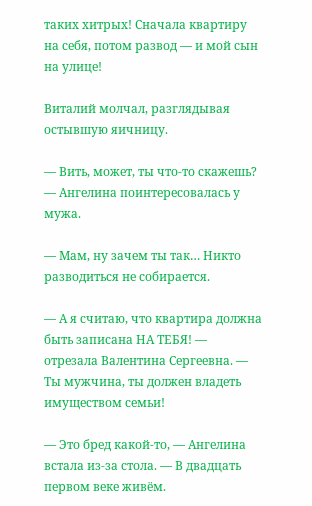таких хитрых! Сначала квартиру на себя, потом развод — и мой сын на улице!

Виталий молчал, разглядывая остывшую яичницу.

— Вить, может, ты что-то скажешь? — Ангелина поинтересовалась у мужа.

— Мам, ну зачем ты так… Никто разводиться не собирается.

— А я считаю, что квартира должна быть записана НА ТЕБЯ! — отрезала Валентина Сергеевна. — Ты мужчина, ты должен владеть имуществом семьи!

— Это бред какой-то, — Ангелина встала из-за стола. — В двадцать первом веке живём.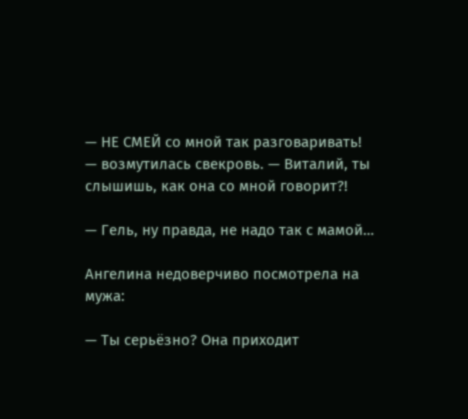— НЕ СМЕЙ со мной так разговаривать! — возмутилась свекровь. — Виталий, ты слышишь, как она со мной говорит?!

— Гель, ну правда, не надо так с мамой…

Ангелина недоверчиво посмотрела на мужа:

— Ты серьёзно? Она приходит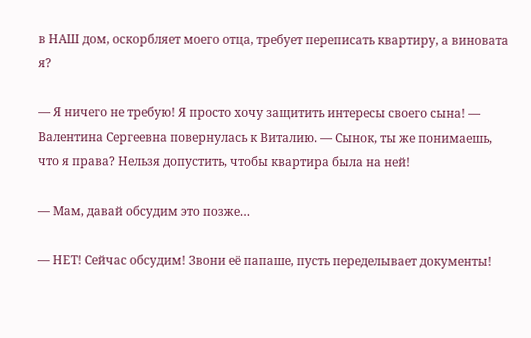в НАШ дом, оскорбляет моего отца, требует переписать квартиру, а виновата я?

— Я ничего не требую! Я просто хочу защитить интересы своего сына! — Валентина Сергеевна повернулась к Виталию. — Сынок, ты же понимаешь, что я права? Нельзя допустить, чтобы квартира была на ней!

— Мам, давай обсудим это позже…

— НЕТ! Сейчас обсудим! Звони её папаше, пусть переделывает документы!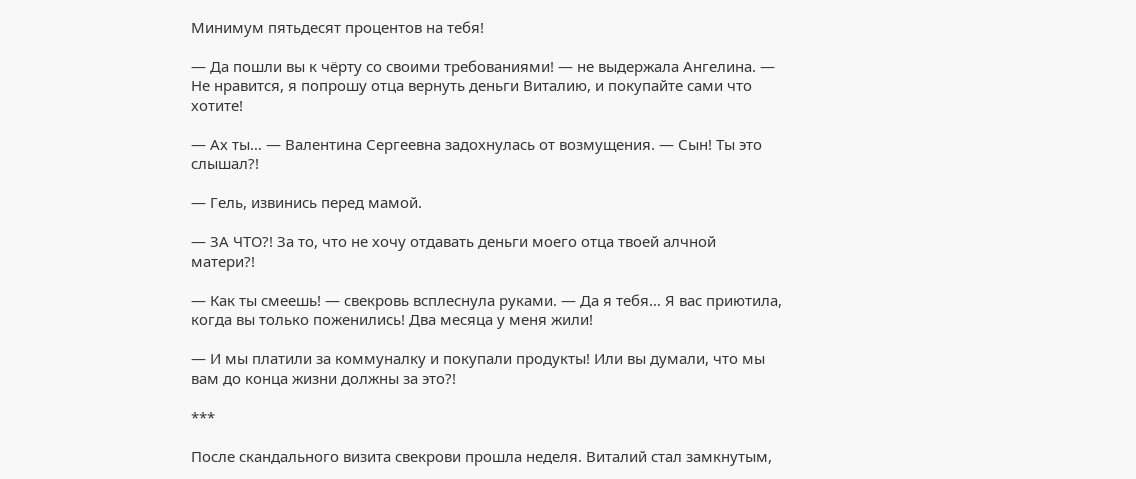Минимум пятьдесят процентов на тебя!

— Да пошли вы к чёрту со своими требованиями! — не выдержала Ангелина. — Не нравится, я попрошу отца вернуть деньги Виталию, и покупайте сами что хотите!

— Ах ты… — Валентина Сергеевна задохнулась от возмущения. — Сын! Ты это слышал?!

— Гель, извинись перед мамой.

— ЗА ЧТО?! За то, что не хочу отдавать деньги моего отца твоей алчной матери?!

— Как ты смеешь! — свекровь всплеснула руками. — Да я тебя… Я вас приютила, когда вы только поженились! Два месяца у меня жили!

— И мы платили за коммуналку и покупали продукты! Или вы думали, что мы вам до конца жизни должны за это?!

***

После скандального визита свекрови прошла неделя. Виталий стал замкнутым,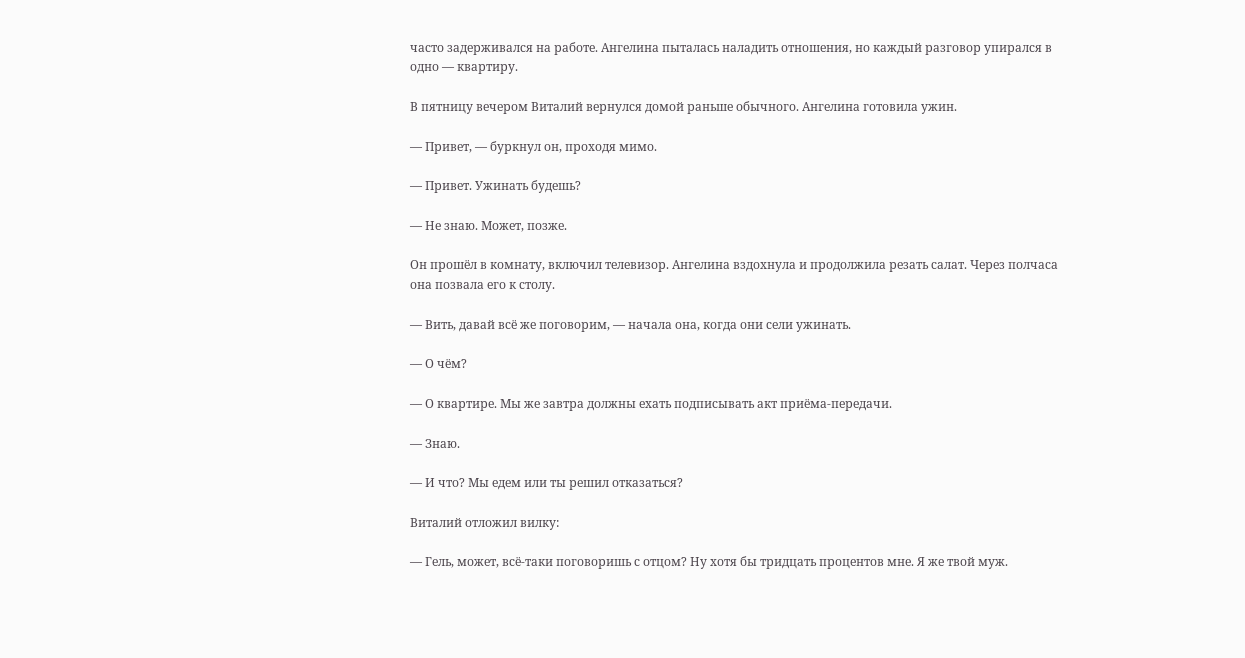часто задерживался на работе. Ангелина пыталась наладить отношения, но каждый разговор упирался в одно — квартиру.

В пятницу вечером Виталий вернулся домой раньше обычного. Ангелина готовила ужин.

— Привет, — буркнул он, проходя мимо.

— Привет. Ужинать будешь?

— Не знаю. Может, позже.

Он прошёл в комнату, включил телевизор. Ангелина вздохнула и продолжила резать салат. Через полчаса она позвала его к столу.

— Вить, давай всё же поговорим, — начала она, когда они сели ужинать.

— О чём?

— О квартире. Мы же завтра должны ехать подписывать акт приёма-передачи.

— Знаю.

— И что? Мы едем или ты решил отказаться?

Виталий отложил вилку:

— Гель, может, всё-таки поговоришь с отцом? Ну хотя бы тридцать процентов мне. Я же твой муж.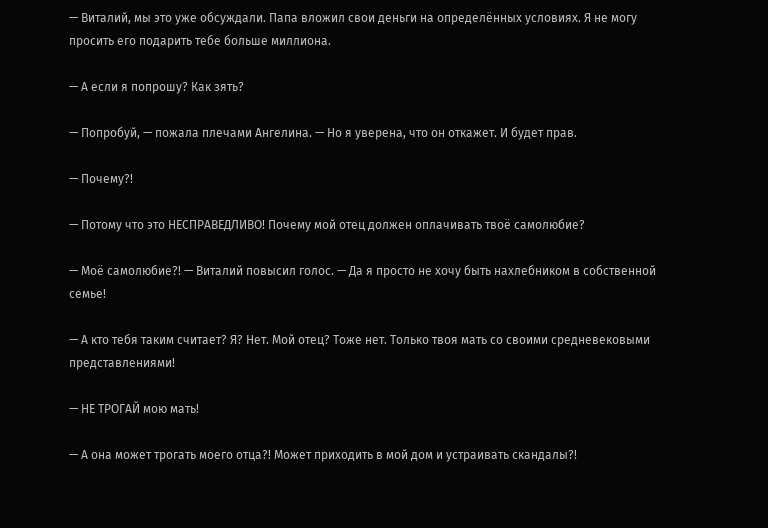— Виталий, мы это уже обсуждали. Папа вложил свои деньги на определённых условиях. Я не могу просить его подарить тебе больше миллиона.

— А если я попрошу? Как зять?

— Попробуй, — пожала плечами Ангелина. — Но я уверена, что он откажет. И будет прав.

— Почему?!

— Потому что это НЕСПРАВЕДЛИВО! Почему мой отец должен оплачивать твоё самолюбие?

— Моё самолюбие?! — Виталий повысил голос. — Да я просто не хочу быть нахлебником в собственной семье!

— А кто тебя таким считает? Я? Нет. Мой отец? Тоже нет. Только твоя мать со своими средневековыми представлениями!

— НЕ ТРОГАЙ мою мать!

— А она может трогать моего отца?! Может приходить в мой дом и устраивать скандалы?!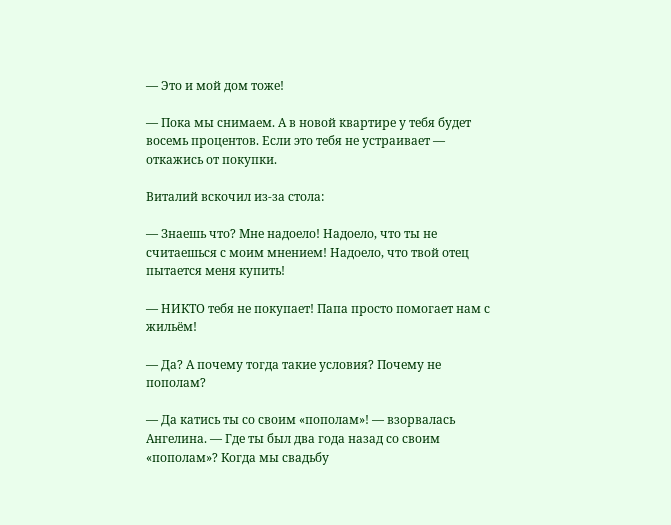— Это и мой дом тоже!

— Пока мы снимаем. А в новой квартире у тебя будет восемь процентов. Если это тебя не устраивает — откажись от покупки.

Виталий вскочил из-за стола:

— Знаешь что? Мне надоело! Надоело, что ты не считаешься с моим мнением! Надоело, что твой отец пытается меня купить!

— НИКТО тебя не покупает! Папа просто помогает нам с жильём!

— Да? А почему тогда такие условия? Почему не пополам?

— Да катись ты со своим «пополам»! — взорвалась Ангелина. — Где ты был два года назад со своим «пополам»? Когда мы свадьбу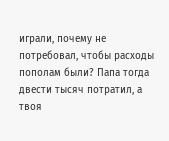играли, почему не потребовал, чтобы расходы пополам были? Папа тогда двести тысяч потратил, а твоя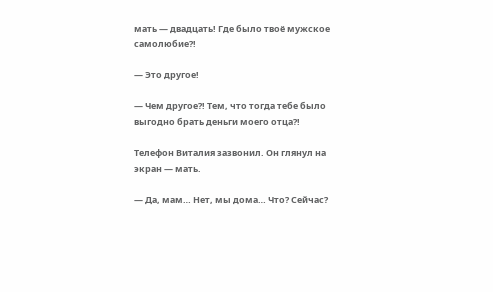мать — двадцать! Где было твоё мужское самолюбие?!

— Это другое!

— Чем другое?! Тем, что тогда тебе было выгодно брать деньги моего отца?!

Телефон Виталия зазвонил. Он глянул на экран — мать.

— Да, мам… Нет, мы дома… Что? Сейчас?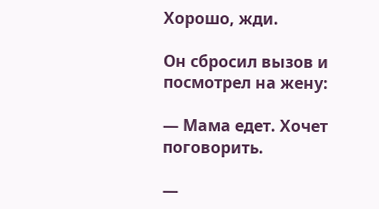Хорошо, жди.

Он сбросил вызов и посмотрел на жену:

— Мама едет. Хочет поговорить.

—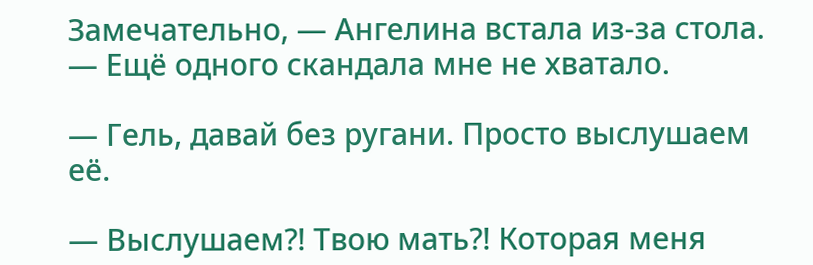Замечательно, — Ангелина встала из-за стола. — Ещё одного скандала мне не хватало.

— Гель, давай без ругани. Просто выслушаем её.

— Выслушаем?! Твою мать?! Которая меня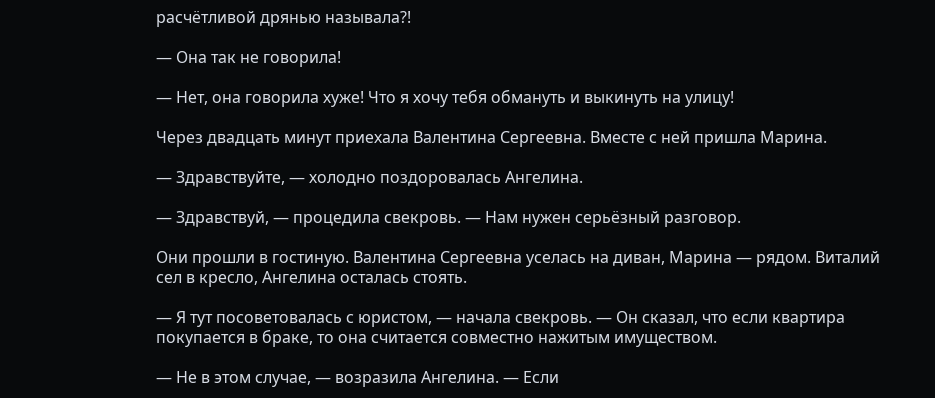расчётливой дрянью называла?!

— Она так не говорила!

— Нет, она говорила хуже! Что я хочу тебя обмануть и выкинуть на улицу!

Через двадцать минут приехала Валентина Сергеевна. Вместе с ней пришла Марина.

— Здравствуйте, — холодно поздоровалась Ангелина.

— Здравствуй, — процедила свекровь. — Нам нужен серьёзный разговор.

Они прошли в гостиную. Валентина Сергеевна уселась на диван, Марина — рядом. Виталий сел в кресло, Ангелина осталась стоять.

— Я тут посоветовалась с юристом, — начала свекровь. — Он сказал, что если квартира покупается в браке, то она считается совместно нажитым имуществом.

— Не в этом случае, — возразила Ангелина. — Если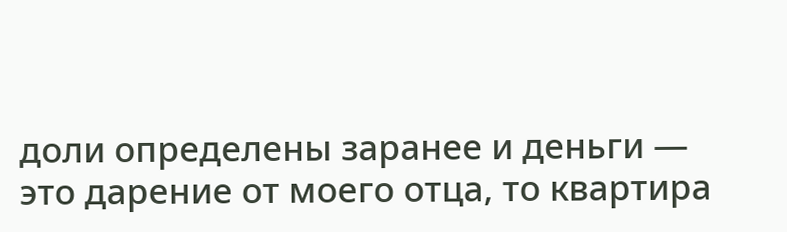доли определены заранее и деньги — это дарение от моего отца, то квартира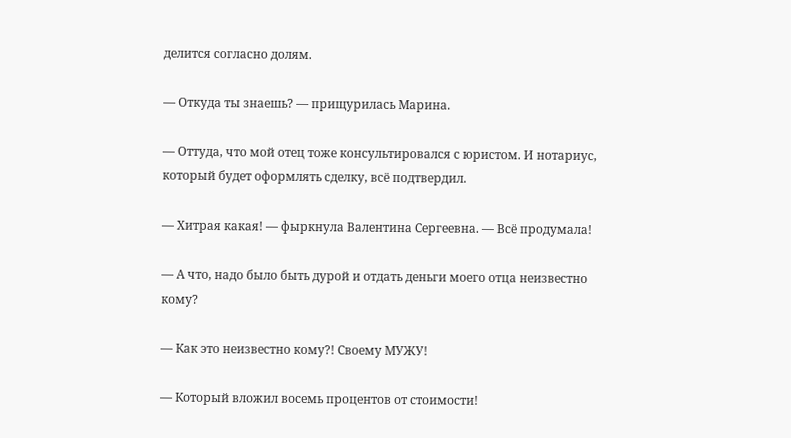делится согласно долям.

— Откуда ты знаешь? — прищурилась Марина.

— Оттуда, что мой отец тоже консультировался с юристом. И нотариус, который будет оформлять сделку, всё подтвердил.

— Хитрая какая! — фыркнула Валентина Сергеевна. — Всё продумала!

— А что, надо было быть дурой и отдать деньги моего отца неизвестно кому?

— Как это неизвестно кому?! Своему МУЖУ!

— Который вложил восемь процентов от стоимости!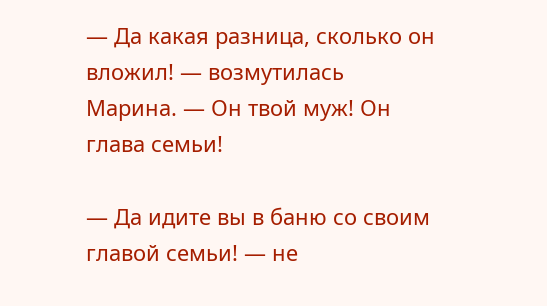— Да какая разница, сколько он вложил! — возмутилась Марина. — Он твой муж! Он глава семьи!

— Да идите вы в баню со своим главой семьи! — не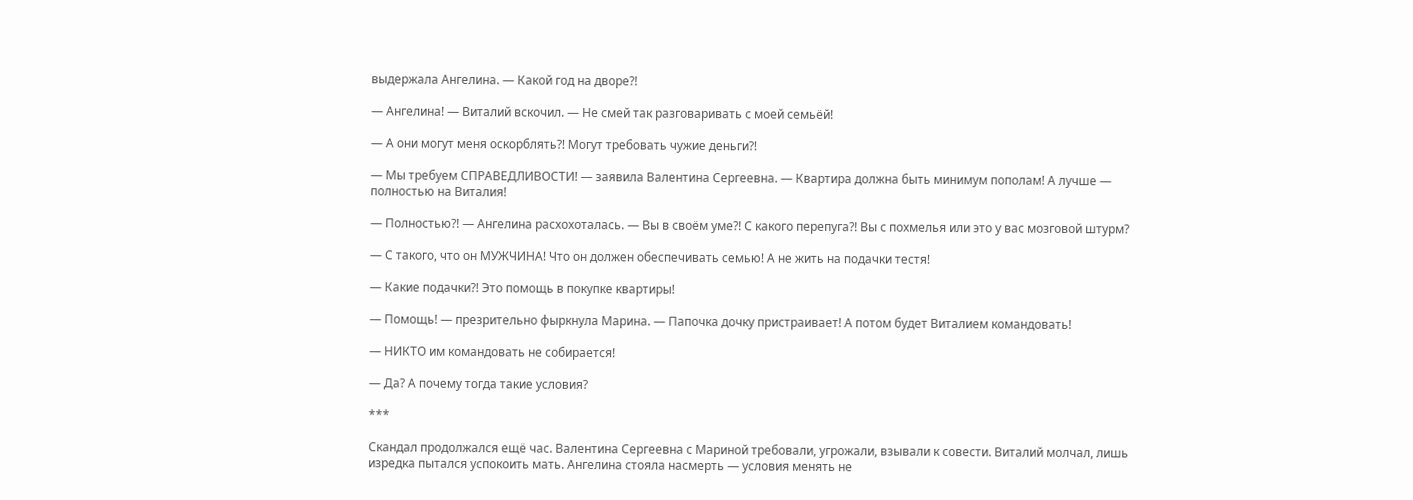выдержала Ангелина. — Какой год на дворе?!

— Ангелина! — Виталий вскочил. — Не смей так разговаривать с моей семьёй!

— А они могут меня оскорблять?! Могут требовать чужие деньги?!

— Мы требуем СПРАВЕДЛИВОСТИ! — заявила Валентина Сергеевна. — Квартира должна быть минимум пополам! А лучше — полностью на Виталия!

— Полностью?! — Ангелина расхохоталась. — Вы в своём уме?! С какого перепуга?! Вы с похмелья или это у вас мозговой штурм?

— С такого, что он МУЖЧИНА! Что он должен обеспечивать семью! А не жить на подачки тестя!

— Какие подачки?! Это помощь в покупке квартиры!

— Помощь! — презрительно фыркнула Марина. — Папочка дочку пристраивает! А потом будет Виталием командовать!

— НИКТО им командовать не собирается!

— Да? А почему тогда такие условия?

***

Скандал продолжался ещё час. Валентина Сергеевна с Мариной требовали, угрожали, взывали к совести. Виталий молчал, лишь изредка пытался успокоить мать. Ангелина стояла насмерть — условия менять не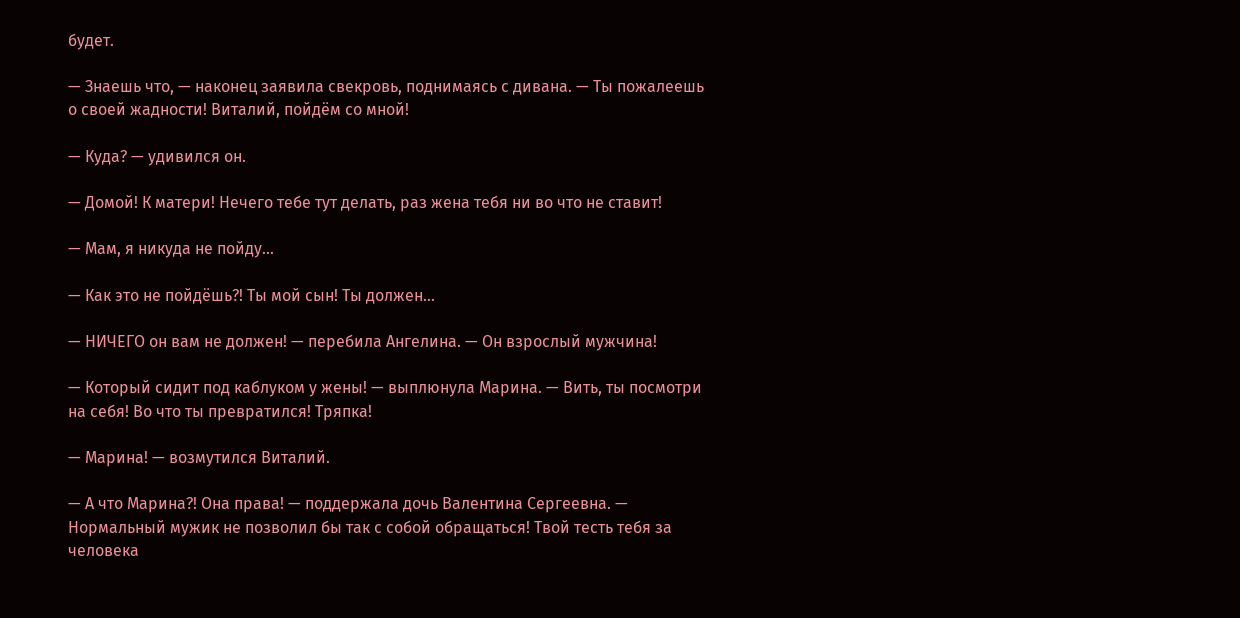будет.

— Знаешь что, — наконец заявила свекровь, поднимаясь с дивана. — Ты пожалеешь о своей жадности! Виталий, пойдём со мной!

— Куда? — удивился он.

— Домой! К матери! Нечего тебе тут делать, раз жена тебя ни во что не ставит!

— Мам, я никуда не пойду…

— Как это не пойдёшь?! Ты мой сын! Ты должен…

— НИЧЕГО он вам не должен! — перебила Ангелина. — Он взрослый мужчина!

— Который сидит под каблуком у жены! — выплюнула Марина. — Вить, ты посмотри на себя! Во что ты превратился! Тряпка!

— Марина! — возмутился Виталий.

— А что Марина?! Она права! — поддержала дочь Валентина Сергеевна. — Нормальный мужик не позволил бы так с собой обращаться! Твой тесть тебя за человека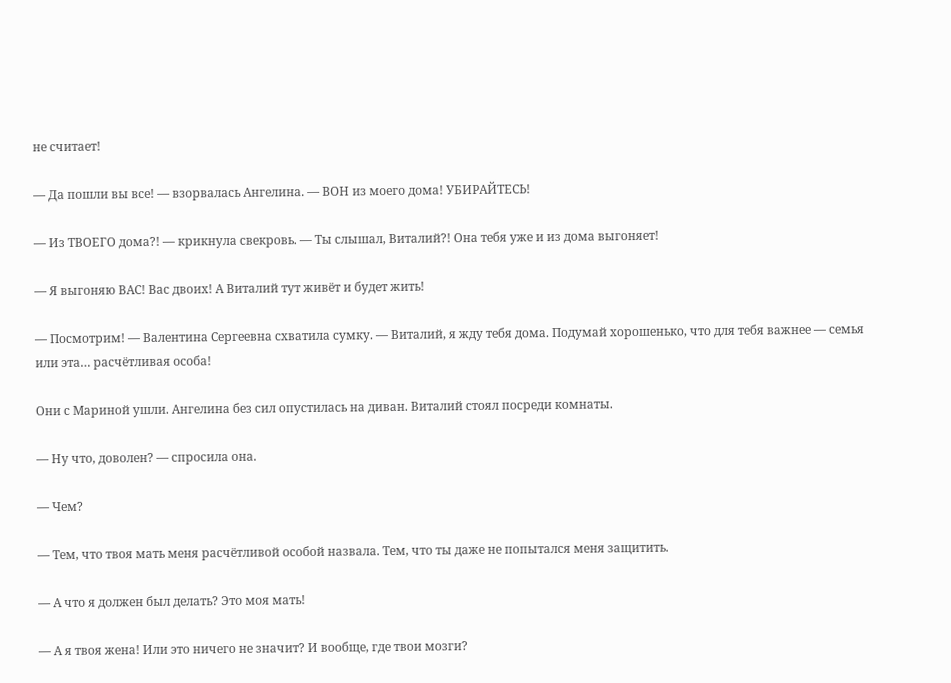не считает!

— Да пошли вы все! — взорвалась Ангелина. — ВОН из моего дома! УБИРАЙТЕСЬ!

— Из ТВОЕГО дома?! — крикнула свекровь. — Ты слышал, Виталий?! Она тебя уже и из дома выгоняет!

— Я выгоняю ВАС! Вас двоих! А Виталий тут живёт и будет жить!

— Посмотрим! — Валентина Сергеевна схватила сумку. — Виталий, я жду тебя дома. Подумай хорошенько, что для тебя важнее — семья или эта… расчётливая особа!

Они с Мариной ушли. Ангелина без сил опустилась на диван. Виталий стоял посреди комнаты.

— Ну что, доволен? — спросила она.

— Чем?

— Тем, что твоя мать меня расчётливой особой назвала. Тем, что ты даже не попытался меня защитить.

— А что я должен был делать? Это моя мать!

— А я твоя жена! Или это ничего не значит? И вообще, где твои мозги?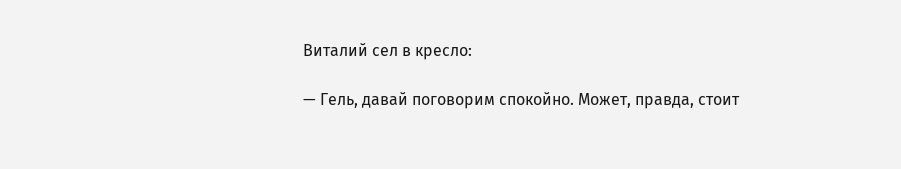Виталий сел в кресло:

— Гель, давай поговорим спокойно. Может, правда, стоит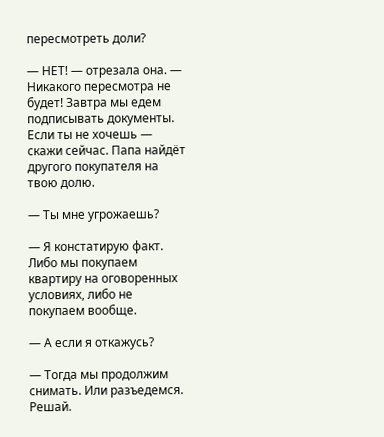пересмотреть доли?

— НЕТ! — отрезала она. — Никакого пересмотра не будет! Завтра мы едем подписывать документы. Если ты не хочешь — скажи сейчас. Папа найдёт другого покупателя на твою долю.

— Ты мне угрожаешь?

— Я констатирую факт. Либо мы покупаем квартиру на оговоренных условиях, либо не покупаем вообще.

— А если я откажусь?

— Тогда мы продолжим снимать. Или разъедемся. Решай.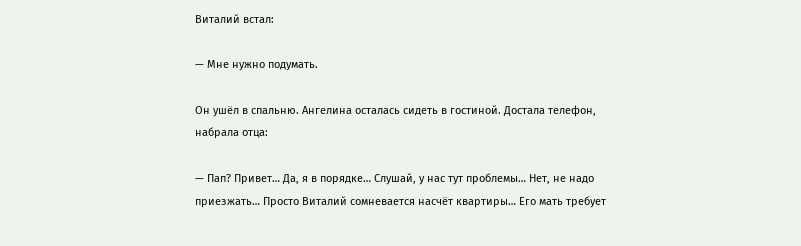Виталий встал:

— Мне нужно подумать.

Он ушёл в спальню. Ангелина осталась сидеть в гостиной. Достала телефон, набрала отца:

— Пап? Привет… Да, я в порядке… Слушай, у нас тут проблемы… Нет, не надо приезжать… Просто Виталий сомневается насчёт квартиры… Его мать требует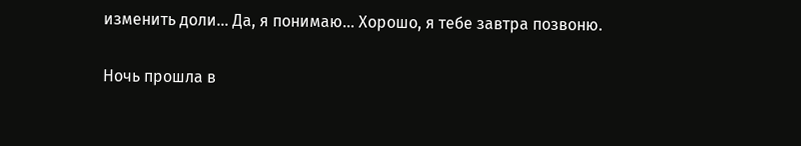изменить доли… Да, я понимаю… Хорошо, я тебе завтра позвоню.

Ночь прошла в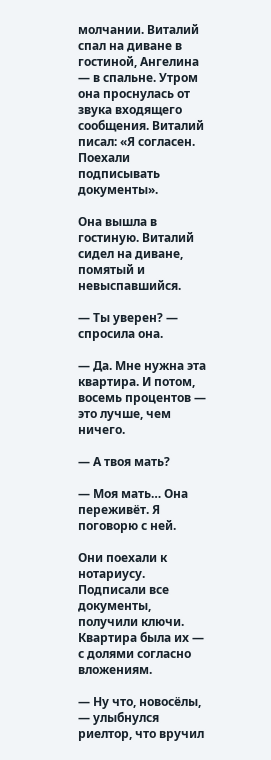молчании. Виталий спал на диване в гостиной, Ангелина — в спальне. Утром она проснулась от звука входящего сообщения. Виталий писал: «Я согласен. Поехали подписывать документы».

Она вышла в гостиную. Виталий сидел на диване, помятый и невыспавшийся.

— Ты уверен? — спросила она.

— Да. Мне нужна эта квартира. И потом, восемь процентов — это лучше, чем ничего.

— А твоя мать?

— Моя мать… Она переживёт. Я поговорю с ней.

Они поехали к нотариусу. Подписали все документы, получили ключи. Квартира была их — с долями согласно вложениям.

— Ну что, новосёлы, — улыбнулся риелтор, что вручил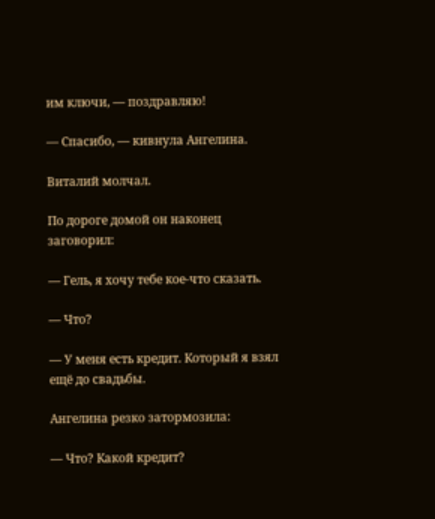им ключи, — поздравляю!

— Спасибо, — кивнула Ангелина.

Виталий молчал.

По дороге домой он наконец заговорил:

— Гель, я хочу тебе кое-что сказать.

— Что?

— У меня есть кредит. Который я взял ещё до свадьбы.

Ангелина резко затормозила:

— Что? Какой кредит?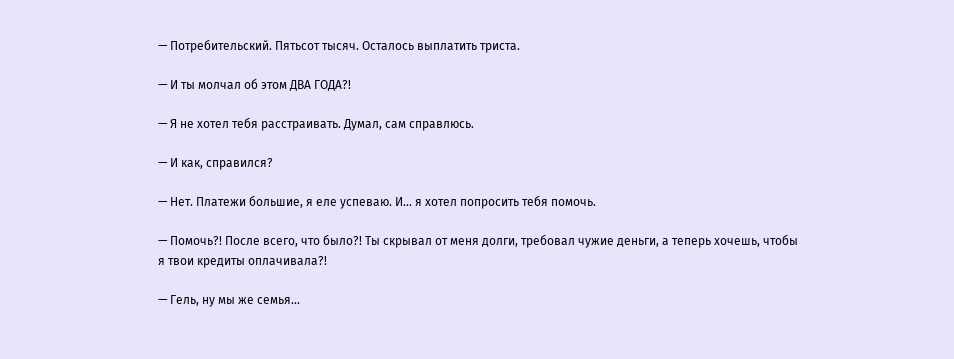— Потребительский. Пятьсот тысяч. Осталось выплатить триста.

— И ты молчал об этом ДВА ГОДА?!

— Я не хотел тебя расстраивать. Думал, сам справлюсь.

— И как, справился?

— Нет. Платежи большие, я еле успеваю. И… я хотел попросить тебя помочь.

— Помочь?! После всего, что было?! Ты скрывал от меня долги, требовал чужие деньги, а теперь хочешь, чтобы я твои кредиты оплачивала?!

— Гель, ну мы же семья…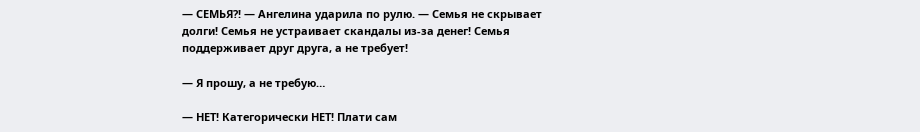— СЕМЬЯ?! — Ангелина ударила по рулю. — Семья не скрывает долги! Семья не устраивает скандалы из-за денег! Семья поддерживает друг друга, а не требует!

— Я прошу, а не требую…

— НЕТ! Категорически НЕТ! Плати сам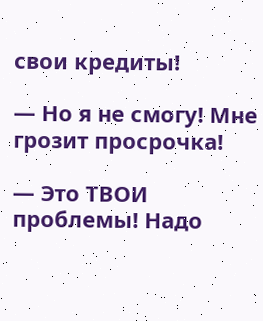свои кредиты!

— Но я не смогу! Мне грозит просрочка!

— Это ТВОИ проблемы! Надо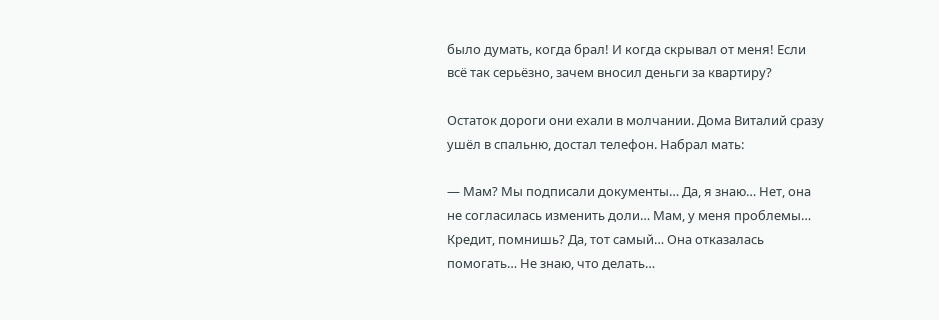было думать, когда брал! И когда скрывал от меня! Если всё так серьёзно, зачем вносил деньги за квартиру?

Остаток дороги они ехали в молчании. Дома Виталий сразу ушёл в спальню, достал телефон. Набрал мать:

— Мам? Мы подписали документы… Да, я знаю… Нет, она не согласилась изменить доли… Мам, у меня проблемы… Кредит, помнишь? Да, тот самый… Она отказалась помогать… Не знаю, что делать…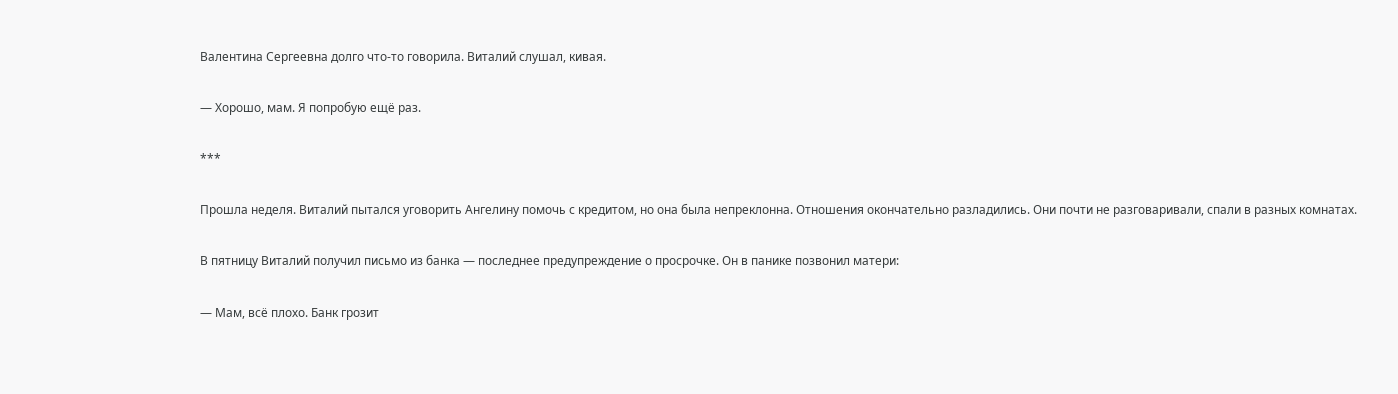Валентина Сергеевна долго что-то говорила. Виталий слушал, кивая.

— Хорошо, мам. Я попробую ещё раз.

***

Прошла неделя. Виталий пытался уговорить Ангелину помочь с кредитом, но она была непреклонна. Отношения окончательно разладились. Они почти не разговаривали, спали в разных комнатах.

В пятницу Виталий получил письмо из банка — последнее предупреждение о просрочке. Он в панике позвонил матери:

— Мам, всё плохо. Банк грозит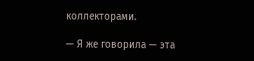коллекторами.

— Я же говорила — эта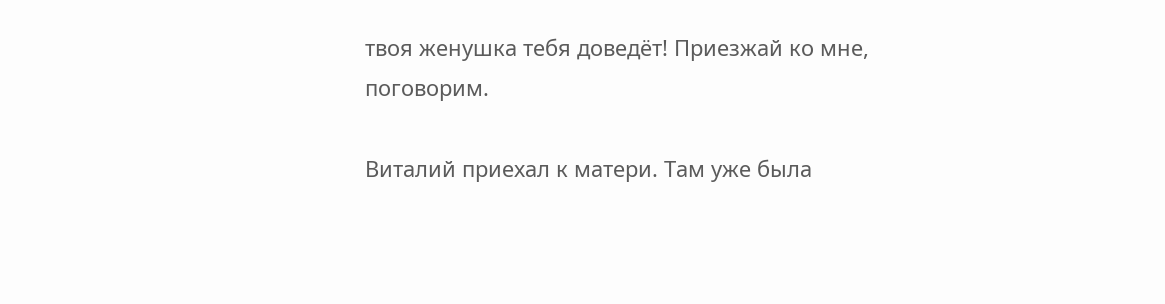твоя женушка тебя доведёт! Приезжай ко мне, поговорим.

Виталий приехал к матери. Там уже была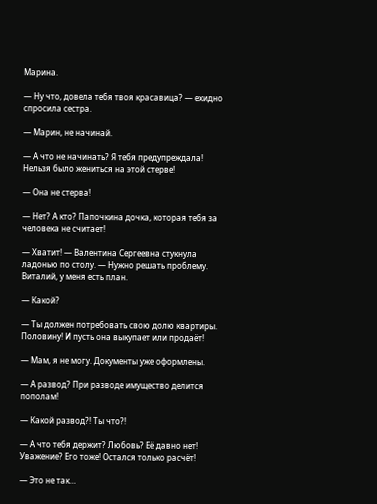Марина.

— Ну что, довела тебя твоя красавица? — ехидно спросила сестра.

— Марин, не начинай.

— А что не начинать? Я тебя предупреждала! Нельзя было жениться на этой стерве!

— Она не стерва!

— Нет? А кто? Папочкина дочка, которая тебя за человека не считает!

— Хватит! — Валентина Сергеевна стукнула ладонью по столу. — Нужно решать проблему. Виталий, у меня есть план.

— Какой?

— Ты должен потребовать свою долю квартиры. Половину! И пусть она выкупает или продаёт!

— Мам, я не могу. Документы уже оформлены.

— А развод? При разводе имущество делится пополам!

— Какой развод?! Ты что?!

— А что тебя держит? Любовь? Её давно нет! Уважение? Его тоже! Остался только расчёт!

— Это не так…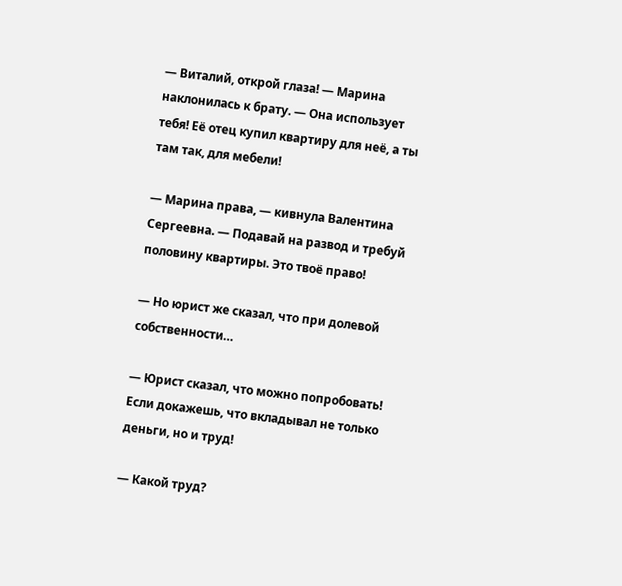— Виталий, открой глаза! — Марина наклонилась к брату. — Она использует тебя! Её отец купил квартиру для неё, а ты там так, для мебели!

— Марина права, — кивнула Валентина Сергеевна. — Подавай на развод и требуй половину квартиры. Это твоё право!

— Но юрист же сказал, что при долевой собственности…

— Юрист сказал, что можно попробовать! Если докажешь, что вкладывал не только деньги, но и труд!

— Какой труд?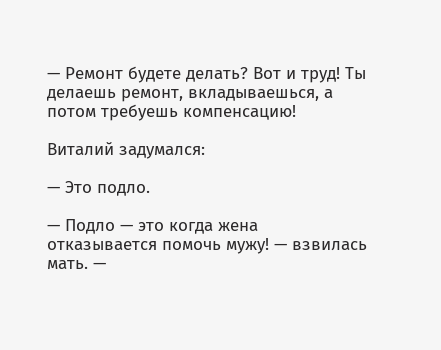— Ремонт будете делать? Вот и труд! Ты делаешь ремонт, вкладываешься, а потом требуешь компенсацию!

Виталий задумался:

— Это подло.

— Подло — это когда жена отказывается помочь мужу! — взвилась мать. —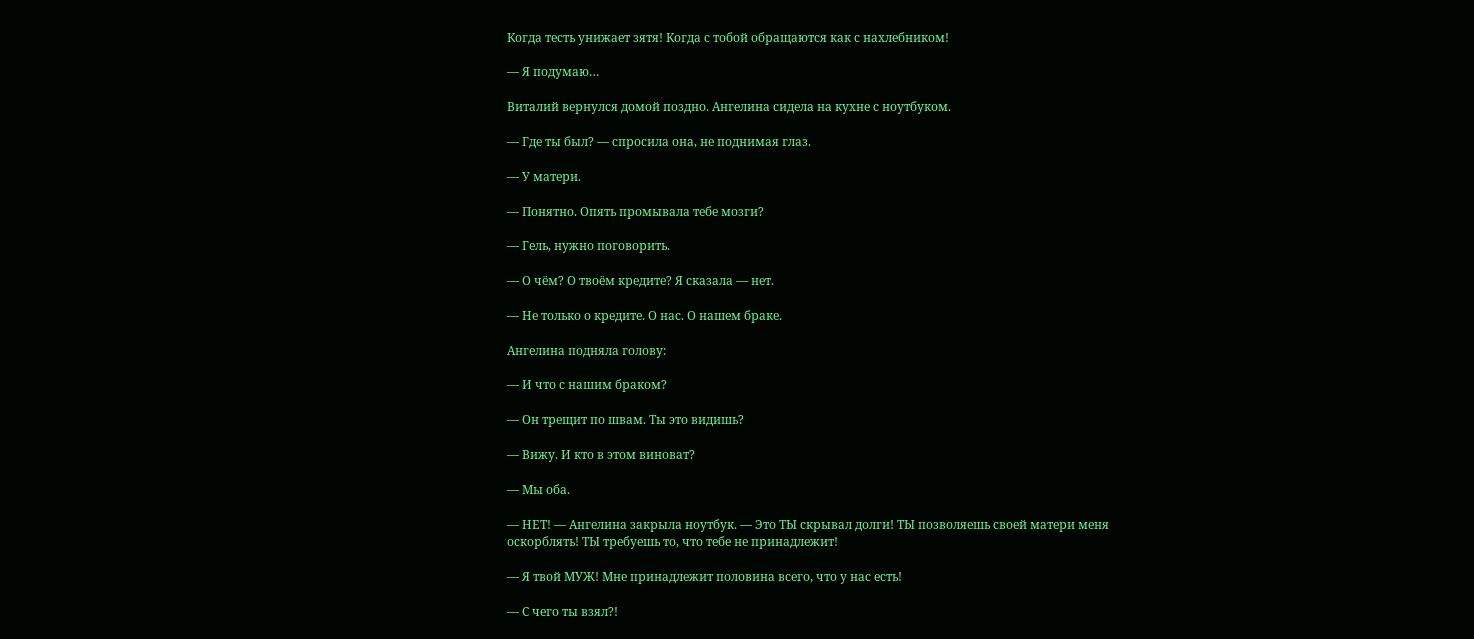Когда тесть унижает зятя! Когда с тобой обращаются как с нахлебником!

— Я подумаю…

Виталий вернулся домой поздно. Ангелина сидела на кухне с ноутбуком.

— Где ты был? — спросила она, не поднимая глаз.

— У матери.

— Понятно. Опять промывала тебе мозги?

— Гель, нужно поговорить.

— О чём? О твоём кредите? Я сказала — нет.

— Не только о кредите. О нас. О нашем браке.

Ангелина подняла голову:

— И что с нашим браком?

— Он трещит по швам. Ты это видишь?

— Вижу. И кто в этом виноват?

— Мы оба.

— НЕТ! — Ангелина закрыла ноутбук. — Это ТЫ скрывал долги! ТЫ позволяешь своей матери меня оскорблять! ТЫ требуешь то, что тебе не принадлежит!

— Я твой МУЖ! Мне принадлежит половина всего, что у нас есть!

— С чего ты взял?!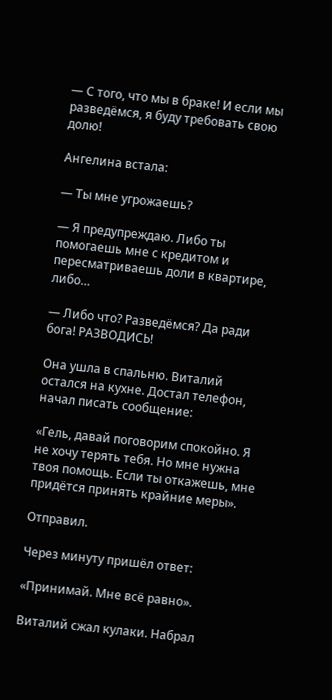— С того, что мы в браке! И если мы разведёмся, я буду требовать свою долю!

Ангелина встала:

— Ты мне угрожаешь?

— Я предупреждаю. Либо ты помогаешь мне с кредитом и пересматриваешь доли в квартире, либо…

— Либо что? Разведёмся? Да ради бога! РАЗВОДИСЬ!

Она ушла в спальню. Виталий остался на кухне. Достал телефон, начал писать сообщение:

«Гель, давай поговорим спокойно. Я не хочу терять тебя. Но мне нужна твоя помощь. Если ты откажешь, мне придётся принять крайние меры».

Отправил.

Через минуту пришёл ответ:

«Принимай. Мне всё равно».

Виталий сжал кулаки. Набрал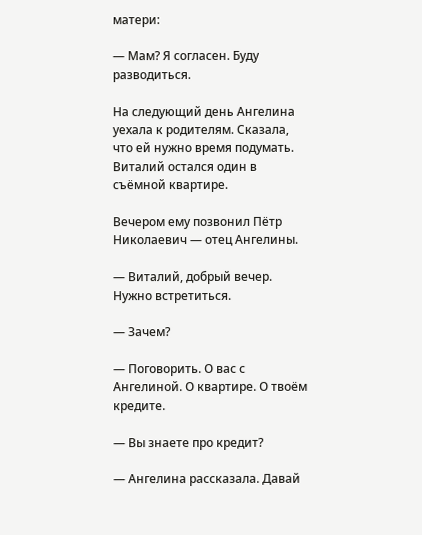матери:

— Мам? Я согласен. Буду разводиться.

На следующий день Ангелина уехала к родителям. Сказала, что ей нужно время подумать. Виталий остался один в съёмной квартире.

Вечером ему позвонил Пётр Николаевич — отец Ангелины.

— Виталий, добрый вечер. Нужно встретиться.

— Зачем?

— Поговорить. О вас с Ангелиной. О квартире. О твоём кредите.

— Вы знаете про кредит?

— Ангелина рассказала. Давай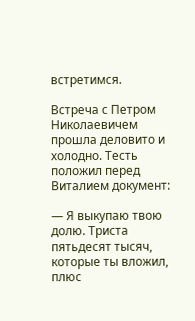встретимся.

Встреча с Петром Николаевичем прошла деловито и холодно. Тесть положил перед Виталием документ:

— Я выкупаю твою долю. Триста пятьдесят тысяч, которые ты вложил, плюс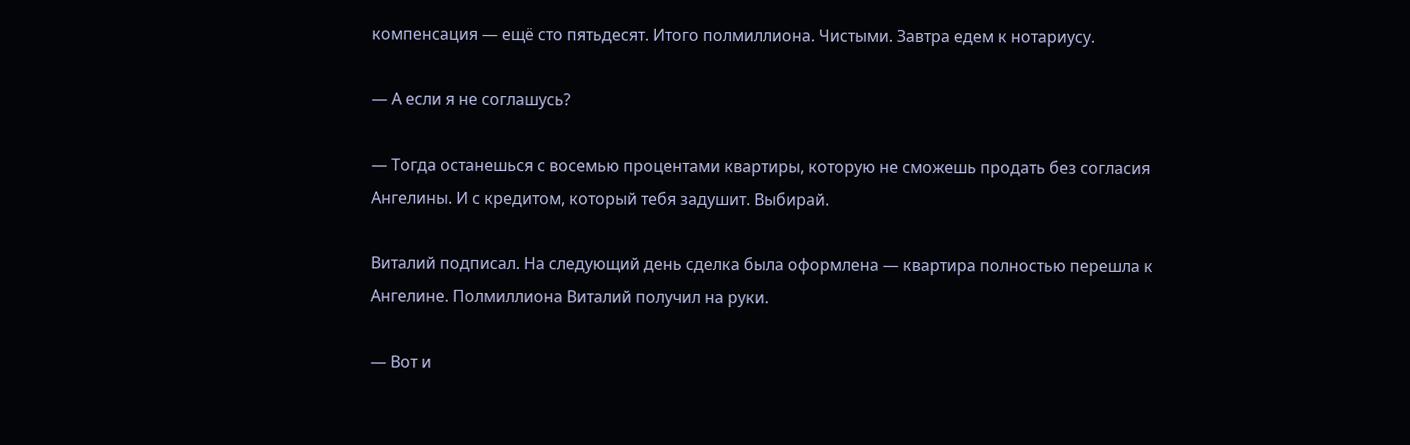компенсация — ещё сто пятьдесят. Итого полмиллиона. Чистыми. Завтра едем к нотариусу.

— А если я не соглашусь?

— Тогда останешься с восемью процентами квартиры, которую не сможешь продать без согласия Ангелины. И с кредитом, который тебя задушит. Выбирай.

Виталий подписал. На следующий день сделка была оформлена — квартира полностью перешла к Ангелине. Полмиллиона Виталий получил на руки.

— Вот и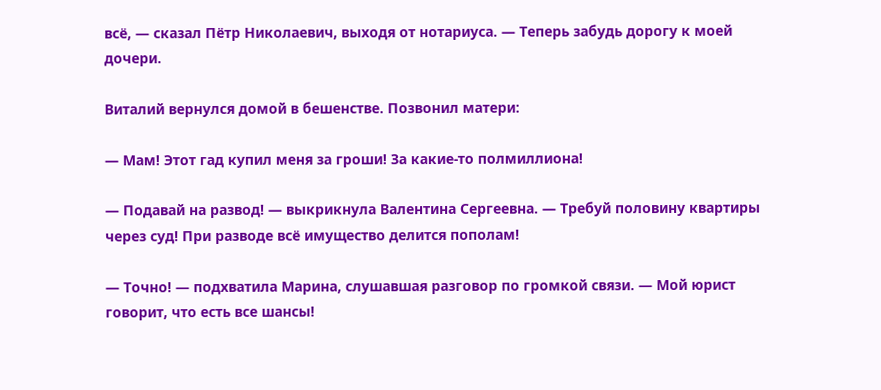всё, — сказал Пётр Николаевич, выходя от нотариуса. — Теперь забудь дорогу к моей дочери.

Виталий вернулся домой в бешенстве. Позвонил матери:

— Мам! Этот гад купил меня за гроши! За какие-то полмиллиона!

— Подавай на развод! — выкрикнула Валентина Сергеевна. — Требуй половину квартиры через суд! При разводе всё имущество делится пополам!

— Точно! — подхватила Марина, слушавшая разговор по громкой связи. — Мой юрист говорит, что есть все шансы!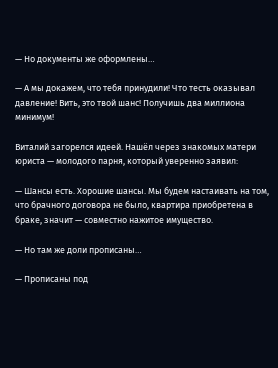— Но документы же оформлены…

— А мы докажем, что тебя принудили! Что тесть оказывал давление! Вить, это твой шанс! Получишь два миллиона минимум!

Виталий загорелся идеей. Нашёл через знакомых матери юриста — молодого парня, который уверенно заявил:

— Шансы есть. Хорошие шансы. Мы будем настаивать на том, что брачного договора не было, квартира приобретена в браке, значит — совместно нажитое имущество.

— Но там же доли прописаны…

— Прописаны под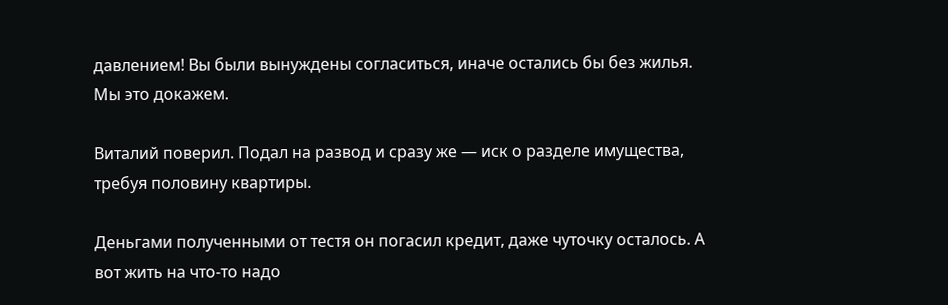давлением! Вы были вынуждены согласиться, иначе остались бы без жилья. Мы это докажем.

Виталий поверил. Подал на развод и сразу же — иск о разделе имущества, требуя половину квартиры.

Деньгами полученными от тестя он погасил кредит, даже чуточку осталось. А вот жить на что-то надо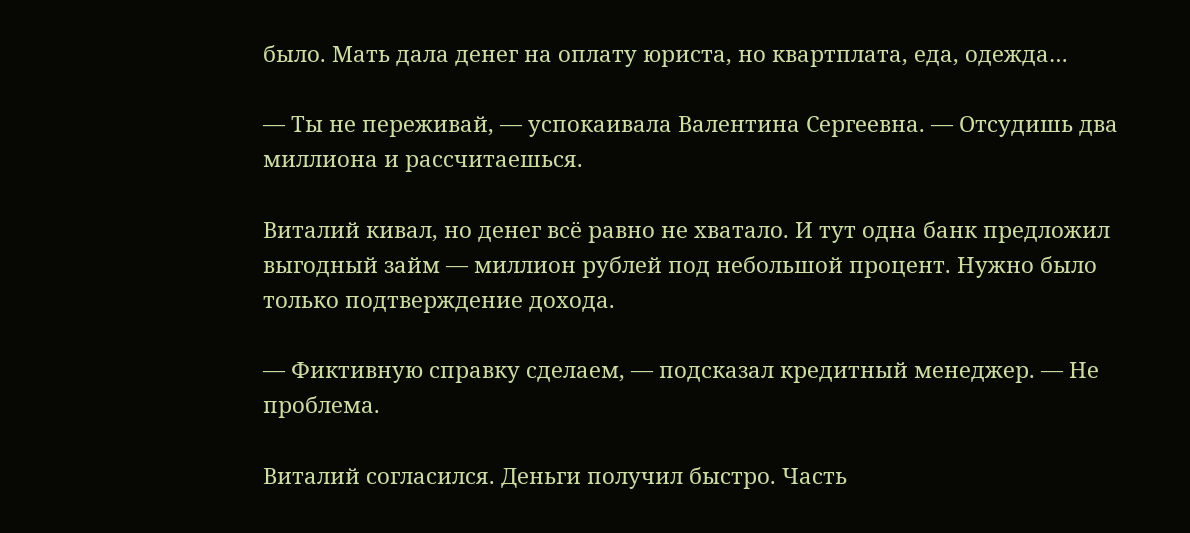было. Мать дала денег на оплату юриста, но квартплата, еда, одежда…

— Ты не переживай, — успокаивала Валентина Сергеевна. — Отсудишь два миллиона и рассчитаешься.

Виталий кивал, но денег всё равно не хватало. И тут одна банк предложил выгодный займ — миллион рублей под небольшой процент. Нужно было только подтверждение дохода.

— Фиктивную справку сделаем, — подсказал кредитный менеджер. — Не проблема.

Виталий согласился. Деньги получил быстро. Часть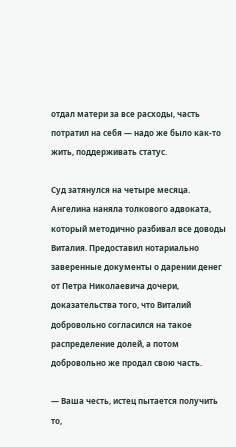отдал матери за все расходы, часть потратил на себя — надо же было как-то жить, поддерживать статус.

Суд затянулся на четыре месяца. Ангелина наняла толкового адвоката, который методично разбивал все доводы Виталия. Предоставил нотариально заверенные документы о дарении денег от Петра Николаевича дочери, доказательства того, что Виталий добровольно согласился на такое распределение долей, а потом добровольно же продал свою часть.

— Ваша честь, истец пытается получить то,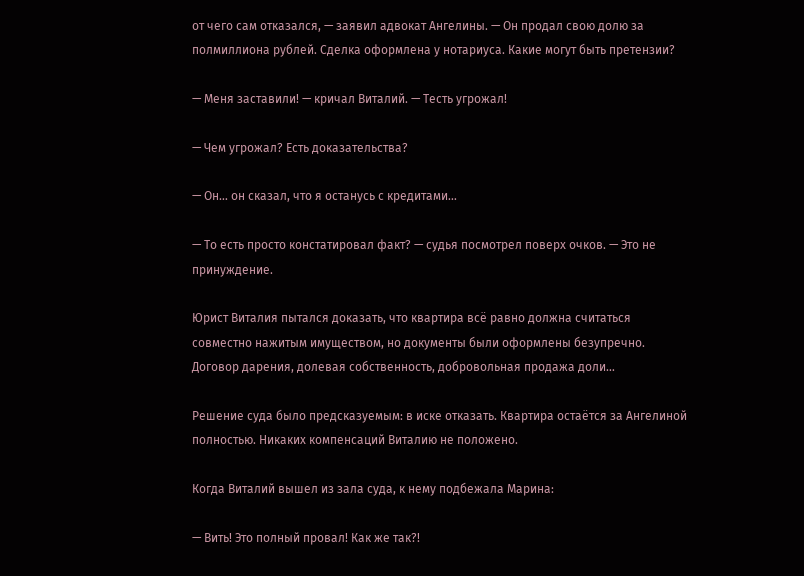от чего сам отказался, — заявил адвокат Ангелины. — Он продал свою долю за полмиллиона рублей. Сделка оформлена у нотариуса. Какие могут быть претензии?

— Меня заставили! — кричал Виталий. — Тесть угрожал!

— Чем угрожал? Есть доказательства?

— Он… он сказал, что я останусь с кредитами…

— То есть просто констатировал факт? — судья посмотрел поверх очков. — Это не принуждение.

Юрист Виталия пытался доказать, что квартира всё равно должна считаться совместно нажитым имуществом, но документы были оформлены безупречно. Договор дарения, долевая собственность, добровольная продажа доли…

Решение суда было предсказуемым: в иске отказать. Квартира остаётся за Ангелиной полностью. Никаких компенсаций Виталию не положено.

Когда Виталий вышел из зала суда, к нему подбежала Марина:

— Вить! Это полный провал! Как же так?!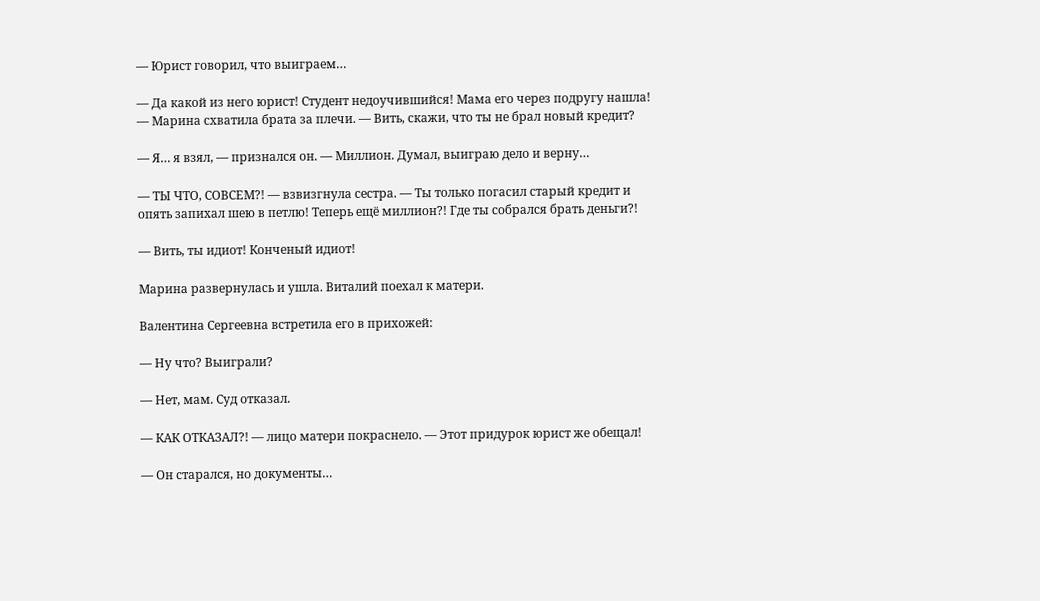— Юрист говорил, что выиграем…

— Да какой из него юрист! Студент недоучившийся! Мама его через подругу нашла! — Марина схватила брата за плечи. — Вить, скажи, что ты не брал новый кредит?

— Я… я взял, — признался он. — Миллион. Думал, выиграю дело и верну…

— ТЫ ЧТО, СОВСЕМ?! — взвизгнула сестра. — Ты только погасил старый кредит и опять запихал шею в петлю! Теперь ещё миллион?! Где ты собрался брать деньги?!

— Вить, ты идиот! Конченый идиот!

Марина развернулась и ушла. Виталий поехал к матери.

Валентина Сергеевна встретила его в прихожей:

— Ну что? Выиграли?

— Нет, мам. Суд отказал.

— КАК ОТКАЗАЛ?! — лицо матери покраснело. — Этот придурок юрист же обещал!

— Он старался, но документы…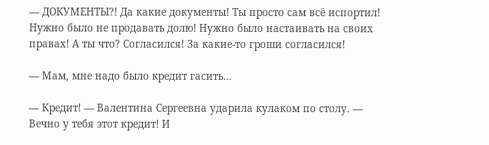— ДОКУМЕНТЫ?! Да какие документы! Ты просто сам всё испортил! Нужно было не продавать долю! Нужно было настаивать на своих правах! А ты что? Согласился! За какие-то гроши согласился!

— Мам, мне надо было кредит гасить…

— Кредит! — Валентина Сергеевна ударила кулаком по столу. — Вечно у тебя этот кредит! И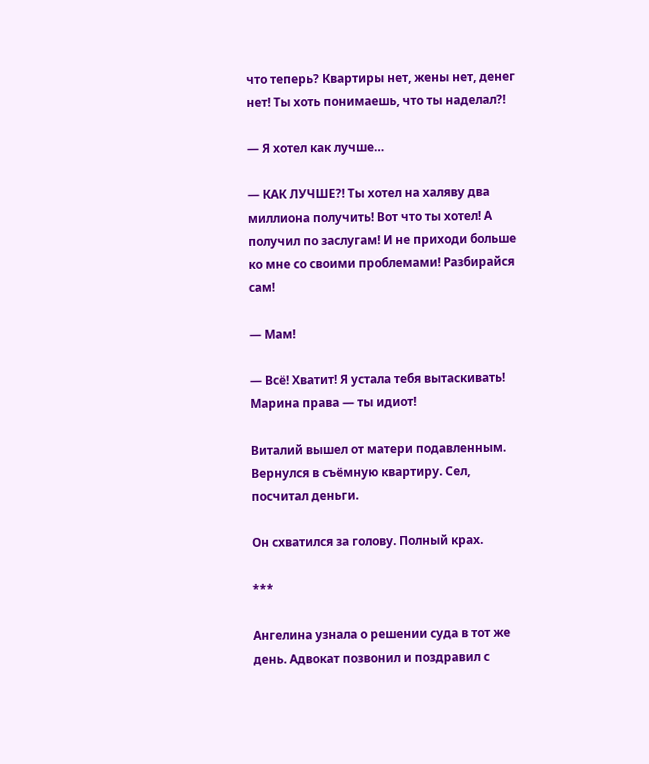что теперь? Квартиры нет, жены нет, денег нет! Ты хоть понимаешь, что ты наделал?!

— Я хотел как лучше…

— КАК ЛУЧШЕ?! Ты хотел на халяву два миллиона получить! Вот что ты хотел! А получил по заслугам! И не приходи больше ко мне со своими проблемами! Разбирайся сам!

— Мам!

— Всё! Хватит! Я устала тебя вытаскивать! Марина права — ты идиот!

Виталий вышел от матери подавленным. Вернулся в съёмную квартиру. Сел, посчитал деньги.

Он схватился за голову. Полный крах.

***

Ангелина узнала о решении суда в тот же день. Адвокат позвонил и поздравил с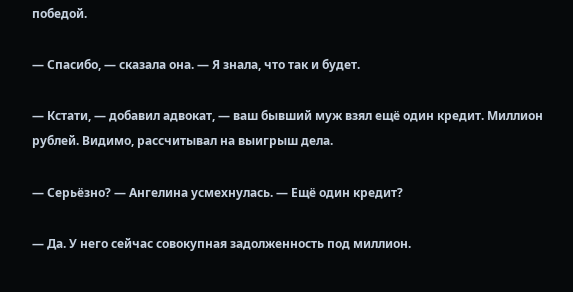победой.

— Спасибо, — сказала она. — Я знала, что так и будет.

— Кстати, — добавил адвокат, — ваш бывший муж взял ещё один кредит. Миллион рублей. Видимо, рассчитывал на выигрыш дела.

— Серьёзно? — Ангелина усмехнулась. — Ещё один кредит?

— Да. У него сейчас совокупная задолженность под миллион.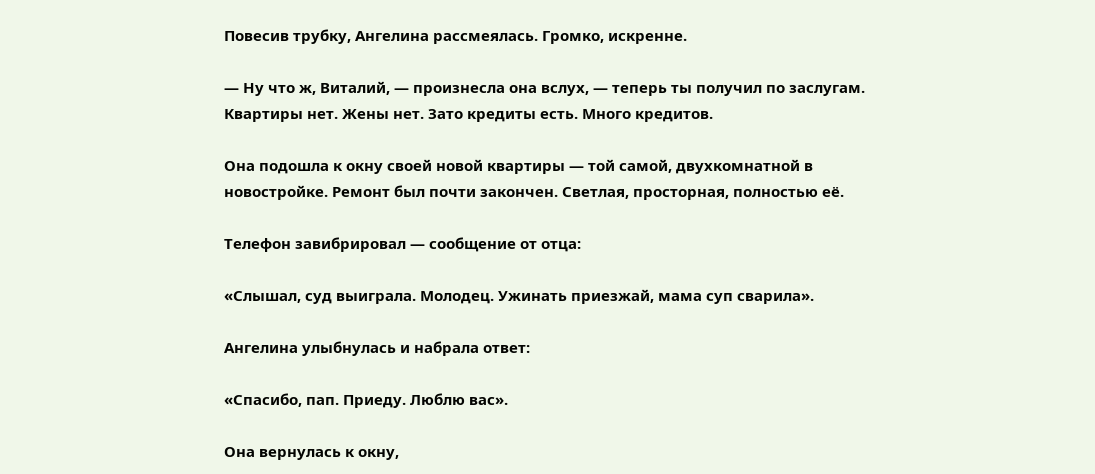Повесив трубку, Ангелина рассмеялась. Громко, искренне.

— Ну что ж, Виталий, — произнесла она вслух, — теперь ты получил по заслугам. Квартиры нет. Жены нет. Зато кредиты есть. Много кредитов.

Она подошла к окну своей новой квартиры — той самой, двухкомнатной в новостройке. Ремонт был почти закончен. Светлая, просторная, полностью её.

Телефон завибрировал — сообщение от отца:

«Слышал, суд выиграла. Молодец. Ужинать приезжай, мама суп сварила».

Ангелина улыбнулась и набрала ответ:

«Спасибо, пап. Приеду. Люблю вас».

Она вернулась к окну,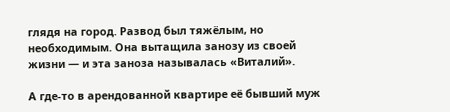глядя на город. Развод был тяжёлым, но необходимым. Она вытащила занозу из своей жизни — и эта заноза называлась «Виталий».

А где-то в арендованной квартире её бывший муж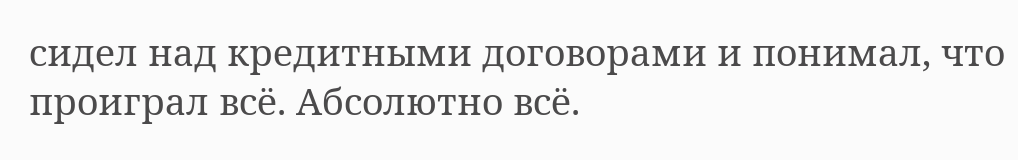сидел над кредитными договорами и понимал, что проиграл всё. Абсолютно всё.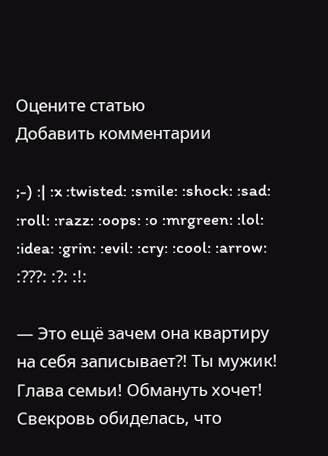Оцените статью
Добавить комментарии

;-) :| :x :twisted: :smile: :shock: :sad: :roll: :razz: :oops: :o :mrgreen: :lol: :idea: :grin: :evil: :cry: :cool: :arrow: :???: :?: :!:

— Это ещё зачем она квартиру на себя записывает?! Ты мужик! Глава семьи! Обмануть хочет!
Свекровь обиделась, что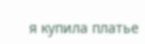я купила платье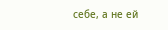себе, а не ей